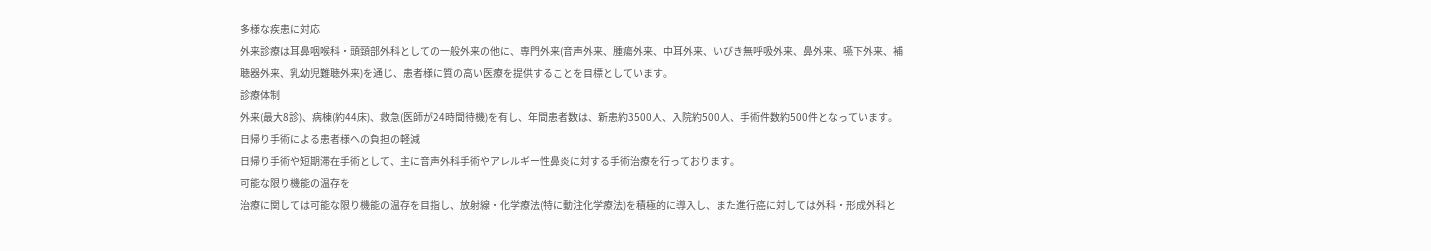多様な疾患に対応
外来診療は耳鼻咽喉科・頭頸部外科としての一般外来の他に、専門外来(音声外来、腫瘍外来、中耳外来、いびき無呼吸外来、鼻外来、嚥下外来、補聴器外来、乳幼児難聴外来)を通じ、患者様に質の高い医療を提供することを目標としています。
診療体制
外来(最大8診)、病棟(約44床)、救急(医師が24時間待機)を有し、年間患者数は、新患約3500人、入院約500人、手術件数約500件となっています。
日帰り手術による患者様への負担の軽減
日帰り手術や短期滞在手術として、主に音声外科手術やアレルギー性鼻炎に対する手術治療を行っております。
可能な限り機能の温存を
治療に関しては可能な限り機能の温存を目指し、放射線・化学療法(特に動注化学療法)を積極的に導入し、また進行癌に対しては外科・形成外科と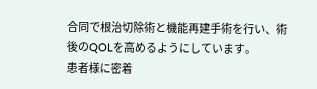合同で根治切除術と機能再建手術を行い、術後のQOLを高めるようにしています。
患者様に密着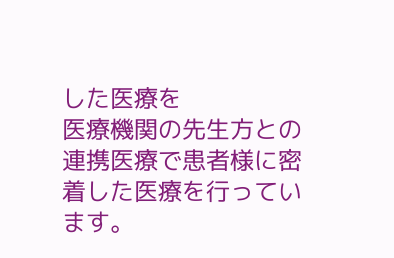した医療を
医療機関の先生方との連携医療で患者様に密着した医療を行っています。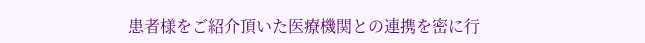患者様をご紹介頂いた医療機関との連携を密に行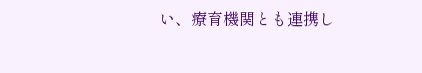い、療育機関とも連携し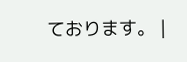ております。 |